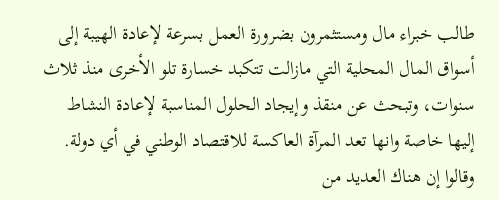طالب خبراء مال ومستثمرون بضرورة العمل بسرعة لإعادة الهيبة إلى أسواق المال المحلية التي مازالت تتكبد خسارة تلو الأخرى منذ ثلاث سنوات، وتبحث عن منقذ وإيجاد الحلول المناسبة لإعادة النشاط إليها خاصة وانها تعد المرآة العاكسة للاقتصاد الوطني في أي دولة. وقالوا إن هناك العديد من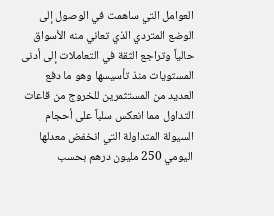العوامل التي ساهمت في الوصول إلى الوضع المتردي الذي تعاني منه الأسواق حالياً وتراجع الثقة في التعاملات إلى أدنى المستويات منذ تأسيسها وهو ما دفع العديد من المستثمرين للخروج من قاعات التداول مما انعكس سلباً على أحجام السيولة المتداولة التي انخفض معدلها اليومي 250 مليون درهم بحسب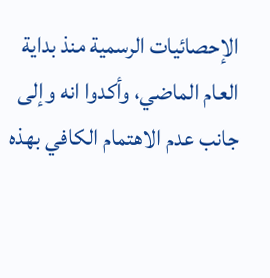الإحصائيات الرسمية منذ بداية العام الماضي، وأكدوا انه وإلى جانب عدم الاهتمام الكافي بهذه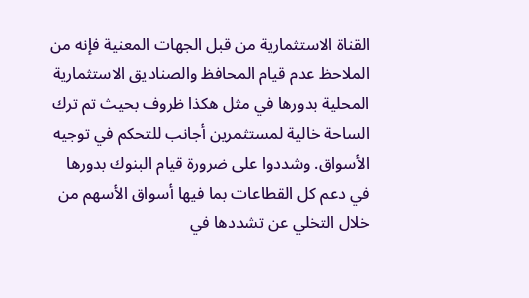القناة الاستثمارية من قبل الجهات المعنية فإنه من الملاحظ عدم قيام المحافظ والصناديق الاستثمارية المحلية بدورها في مثل هكذا ظروف بحيث تم ترك الساحة خالية لمستثمرين أجانب للتحكم في توجيه الأسواق. وشددوا على ضرورة قيام البنوك بدورها في دعم كل القطاعات بما فيها أسواق الأسهم من خلال التخلي عن تشددها في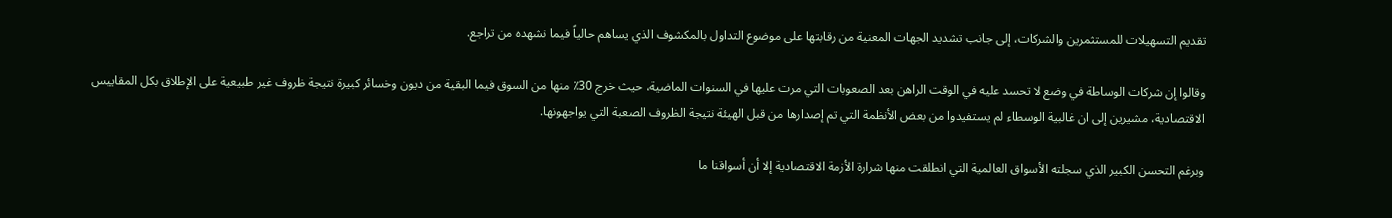تقديم التسهيلات للمستثمرين والشركات، إلى جانب تشديد الجهات المعنية من رقابتها على موضوع التداول بالمكشوف الذي يساهم حالياً فيما نشهده من تراجع.

وقالوا إن شركات الوساطة في وضع لا تحسد عليه في الوقت الراهن بعد الصعوبات التي مرت عليها في السنوات الماضية، حيث خرج 30٪ منها من السوق فيما البقية من ديون وخسائر كبيرة نتيجة ظروف غير طبيعية على الإطلاق بكل المقاييس الاقتصادية، مشيرين إلى ان غالبية الوسطاء لم يستفيدوا من بعض الأنظمة التي تم إصدارها من قبل الهيئة نتيجة الظروف الصعبة التي يواجهونها.

وبرغم التحسن الكبير الذي سجلته الأسواق العالمية التي انطلقت منها شرارة الأزمة الاقتصادية إلا أن أسواقنا ما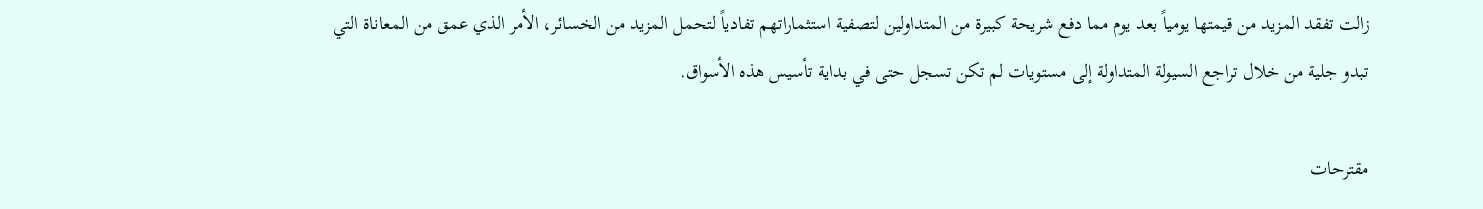زالت تفقد المزيد من قيمتها يومياً بعد يوم مما دفع شريحة كبيرة من المتداولين لتصفية استثماراتهم تفادياً لتحمل المزيد من الخسائر، الأمر الذي عمق من المعاناة التي تبدو جلية من خلال تراجع السيولة المتداولة إلى مستويات لم تكن تسجل حتى في بداية تأسيس هذه الأسواق.

مقترحات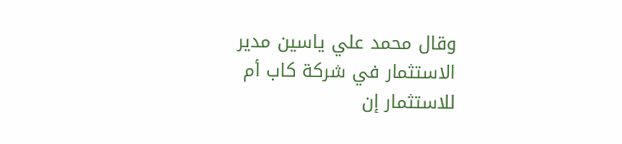وقال محمد علي ياسين مدير الاستثمار في شركة كاب أم للاستثمار إن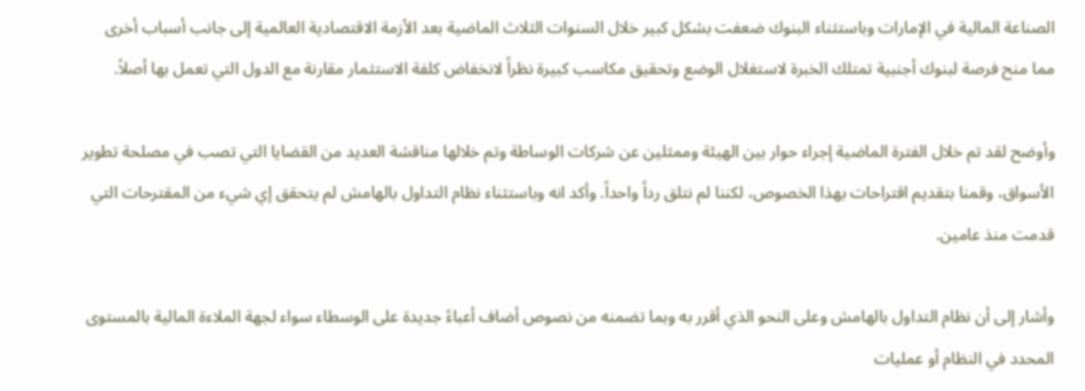الصناعة المالية في الإمارات وباستثناء البنوك ضعفت بشكل كبير خلال السنوات الثلاث الماضية بعد الأزمة الاقتصادية العالمية إلى جانب أسباب أخرى مما منح فرصة لبنوك أجنبية تمتلك الخبرة لاستغلال الوضع وتحقيق مكاسب كبيرة نظراً لانخفاض كلفة الاستثمار مقارنة مع الدول التي تعمل بها أصلاً.

وأوضح لقد تم خلال الفترة الماضية إجراء حوار بين الهيئة وممثلين عن شركات الوساطة وتم خلالها مناقشة العديد من القضايا التي تصب في مصلحة تطوير الأسواق، وقمنا بتقديم اقتراحات بهذا الخصوص، لكننا لم نتلق رداً واحداً. وأكد انه وباستثناء نظام التداول بالهامش لم يتحقق إي شيء من المقترحات التي قدمت منذ عامين.

وأشار إلى أن نظام التداول بالهامش وعلى النحو الذي أقرر به وبما تضمنه من نصوص أضاف أعباءً جديدة على الوسطاء سواء لجهة الملاءة المالية بالمستوى المحدد في النظام أو عمليات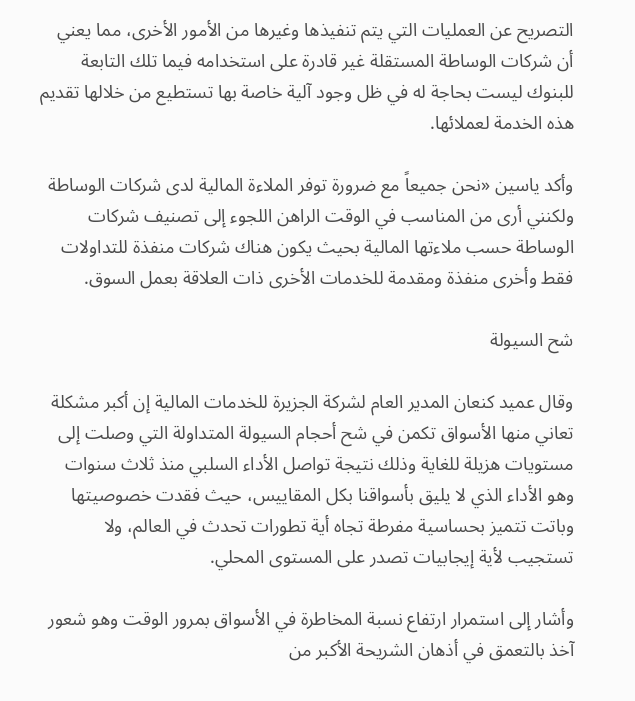التصريح عن العمليات التي يتم تنفيذها وغيرها من الأمور الأخرى، مما يعني أن شركات الوساطة المستقلة غير قادرة على استخدامه فيما تلك التابعة للبنوك ليست بحاجة له في ظل وجود آلية خاصة بها تستطيع من خلالها تقديم هذه الخدمة لعملائها.

وأكد ياسين «نحن جميعاً مع ضرورة توفر الملاءة المالية لدى شركات الوساطة ولكنني أرى من المناسب في الوقت الراهن اللجوء إلى تصنيف شركات الوساطة حسب ملاءتها المالية بحيث يكون هناك شركات منفذة للتداولات فقط وأخرى منفذة ومقدمة للخدمات الأخرى ذات العلاقة بعمل السوق.

شح السيولة

وقال عميد كنعان المدير العام لشركة الجزيرة للخدمات المالية إن أكبر مشكلة تعاني منها الأسواق تكمن في شح أحجام السيولة المتداولة التي وصلت إلى مستويات هزيلة للغاية وذلك نتيجة تواصل الأداء السلبي منذ ثلاث سنوات وهو الأداء الذي لا يليق بأسواقنا بكل المقاييس، حيث فقدت خصوصيتها وباتت تتميز بحساسية مفرطة تجاه أية تطورات تحدث في العالم، ولا تستجيب لأية إيجابيات تصدر على المستوى المحلي.

وأشار إلى استمرار ارتفاع نسبة المخاطرة في الأسواق بمرور الوقت وهو شعور آخذ بالتعمق في أذهان الشريحة الأكبر من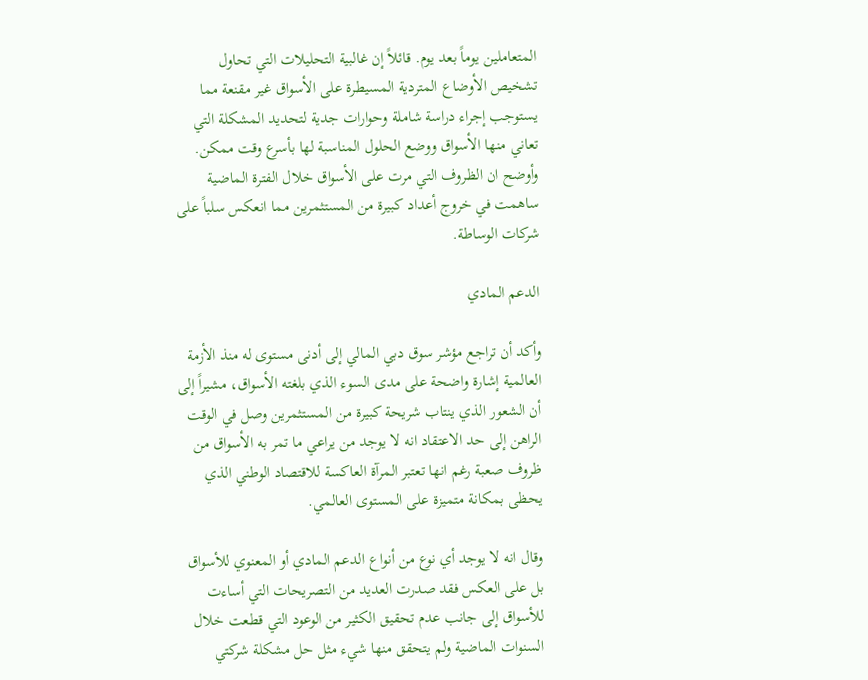المتعاملين يوماً بعد يوم. قائلاً إن غالبية التحليلات التي تحاول تشخيص الأوضاع المتردية المسيطرة على الأسواق غير مقنعة مما يستوجب إجراء دراسة شاملة وحوارات جدية لتحديد المشكلة التي تعاني منها الأسواق ووضع الحلول المناسبة لها بأسرع وقت ممكن. وأوضح ان الظروف التي مرت على الأسواق خلال الفترة الماضية ساهمت في خروج أعداد كبيرة من المستثمرين مما انعكس سلباً على شركات الوساطة.

الدعم المادي

وأكد أن تراجع مؤشر سوق دبي المالي إلى أدنى مستوى له منذ الأزمة العالمية إشارة واضحة على مدى السوء الذي بلغته الأسواق، مشيراً إلى أن الشعور الذي ينتاب شريحة كبيرة من المستثمرين وصل في الوقت الراهن إلى حد الاعتقاد انه لا يوجد من يراعي ما تمر به الأسواق من ظروف صعبة رغم انها تعتبر المرآة العاكسة للاقتصاد الوطني الذي يحظى بمكانة متميزة على المستوى العالمي.

وقال انه لا يوجد أي نوع من أنواع الدعم المادي أو المعنوي للأسواق بل على العكس فقد صدرت العديد من التصريحات التي أساءت للأسواق إلى جانب عدم تحقيق الكثير من الوعود التي قطعت خلال السنوات الماضية ولم يتحقق منها شيء مثل حل مشكلة شركتي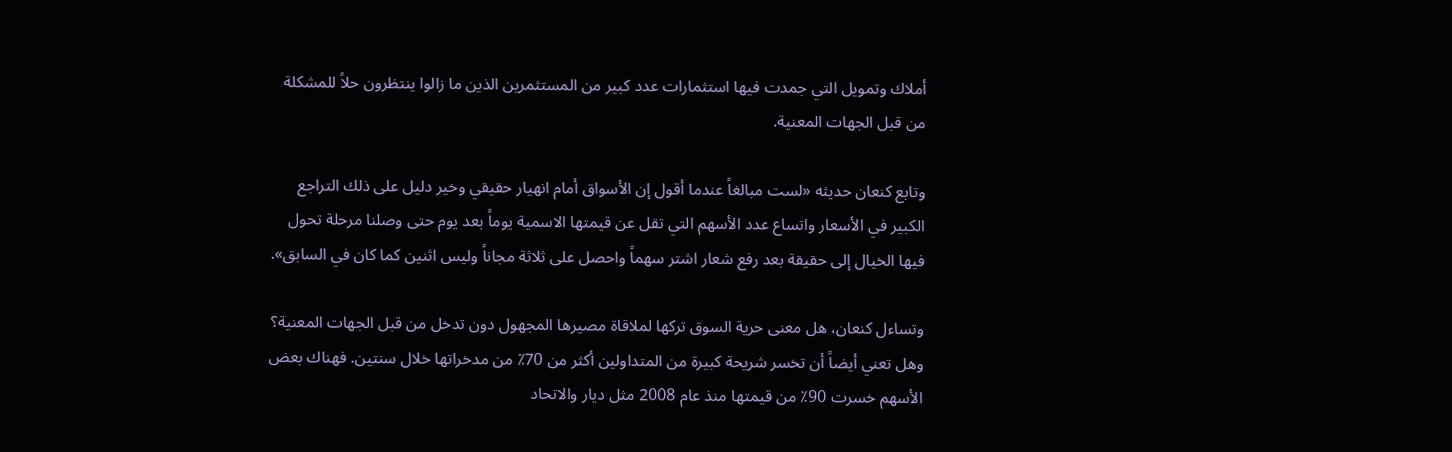أملاك وتمويل التي جمدت فيها استثمارات عدد كبير من المستثمرين الذين ما زالوا ينتظرون حلاً للمشكلة من قبل الجهات المعنية.

وتابع كنعان حديثه «لست مبالغاً عندما أقول إن الأسواق أمام انهيار حقيقي وخير دليل على ذلك التراجع الكبير في الأسعار واتساع عدد الأسهم التي تقل عن قيمتها الاسمية يوماً بعد يوم حتى وصلنا مرحلة تحول فيها الخيال إلى حقيقة بعد رفع شعار اشتر سهماً واحصل على ثلاثة مجاناً وليس اثنين كما كان في السابق».

وتساءل كنعان، هل معنى حرية السوق تركها لملاقاة مصيرها المجهول دون تدخل من قبل الجهات المعنية؟ وهل تعني أيضاً أن تخسر شريحة كبيرة من المتداولين أكثر من 70٪ من مدخراتها خلال سنتين. فهناك بعض الأسهم خسرت 90٪ من قيمتها منذ عام 2008 مثل ديار والاتحاد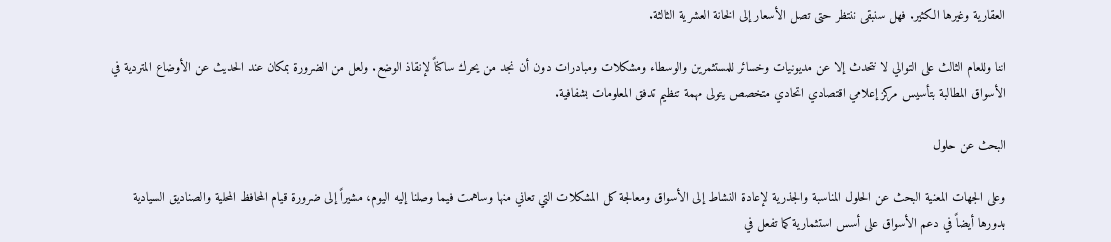العقارية وغيرها الكثير. فهل سنبقى ننتظر حتى تصل الأسعار إلى الخانة العشرية الثالثة.

اننا وللعام الثالث على التوالي لا نتحدث إلا عن مديونيات وخسائر للمستثمرين والوسطاء ومشكلات ومبادرات دون أن نجد من يحرك ساكناً لإنقاذ الوضع. ولعل من الضرورة بمكان عند الحديث عن الأوضاع المتردية في الأسواق المطالبة بتأسيس مركز إعلامي اقتصادي اتحادي متخصص يتولى مهمة تنظيم تدفق المعلومات بشفافية.

البحث عن حلول

وعلى الجهات المعنية البحث عن الحلول المناسبة والجذرية لإعادة النشاط إلى الأسواق ومعالجة كل المشكلات التي تعاني منها وساهمت فيما وصلنا إليه اليوم، مشيراً إلى ضرورة قيام المحافظ المحلية والصناديق السيادية بدورها أيضاً في دعم الأسواق على أسس استثمارية كما تفعل في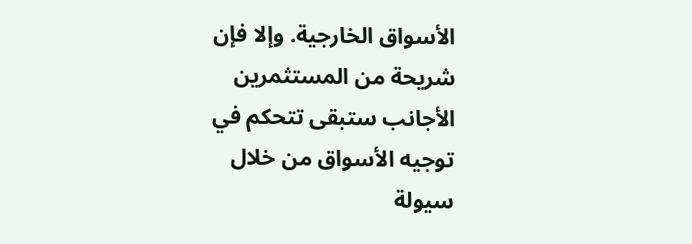الأسواق الخارجية. وإلا فإن شريحة من المستثمرين الأجانب ستبقى تتحكم في توجيه الأسواق من خلال سيولة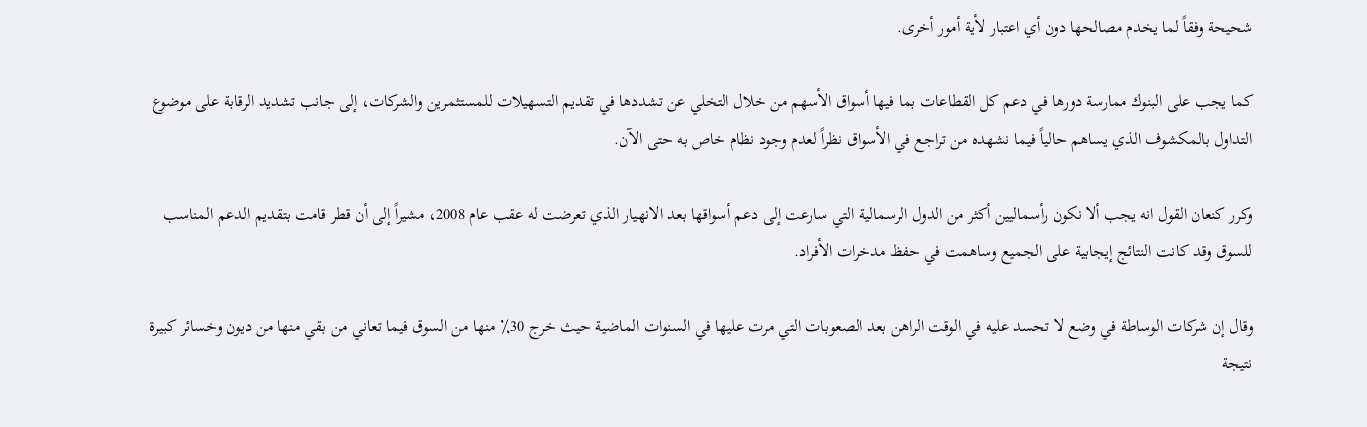شحيحة وفقاً لما يخدم مصالحها دون أي اعتبار لأية أمور أخرى.

كما يجب على البنوك ممارسة دورها في دعم كل القطاعات بما فيها أسواق الأسهم من خلال التخلي عن تشددها في تقديم التسهيلات للمستثمرين والشركات، إلى جانب تشديد الرقابة على موضوع التداول بالمكشوف الذي يساهم حالياً فيما نشهده من تراجع في الأسواق نظراً لعدم وجود نظام خاص به حتى الآن.

وكرر كنعان القول انه يجب ألا نكون رأسماليين أكثر من الدول الرسمالية التي سارعت إلى دعم أسواقها بعد الانهيار الذي تعرضت له عقب عام 2008، مشيراً إلى أن قطر قامت بتقديم الدعم المناسب للسوق وقد كانت النتائج إيجابية على الجميع وساهمت في حفظ مدخرات الأفراد.

وقال إن شركات الوساطة في وضع لا تحسد عليه في الوقت الراهن بعد الصعوبات التي مرت عليها في السنوات الماضية حيث خرج 30٪ منها من السوق فيما تعاني من بقي منها من ديون وخسائر كبيرة نتيجة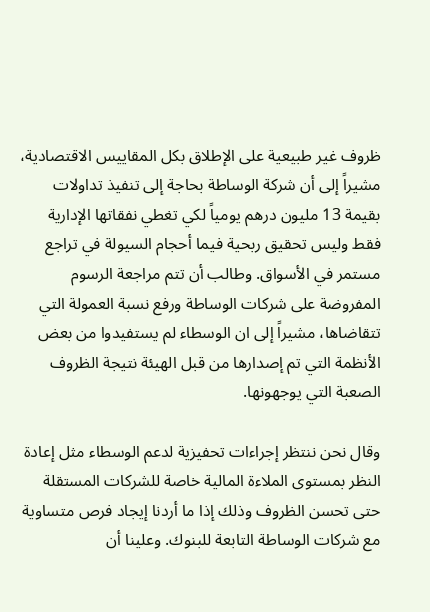ظروف غير طبيعية على الإطلاق بكل المقاييس الاقتصادية، مشيراً إلى أن شركة الوساطة بحاجة إلى تنفيذ تداولات بقيمة 13 مليون درهم يومياً لكي تغطي نفقاتها الإدارية فقط وليس تحقيق ربحية فيما أحجام السيولة في تراجع مستمر في الأسواق. وطالب أن تتم مراجعة الرسوم المفروضة على شركات الوساطة ورفع نسبة العمولة التي تتقاضاها، مشيراً إلى ان الوسطاء لم يستفيدوا من بعض الأنظمة التي تم إصدارها من قبل الهيئة نتيجة الظروف الصعبة التي يوجهونها.

وقال نحن ننتظر إجراءات تحفيزية لدعم الوسطاء مثل إعادة النظر بمستوى الملاءة المالية خاصة للشركات المستقلة حتى تحسن الظروف وذلك إذا ما أردنا إيجاد فرص متساوية مع شركات الوساطة التابعة للبنوك. وعلينا أن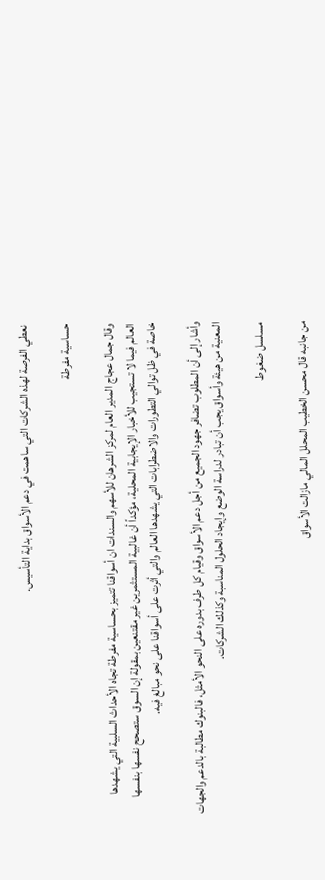نعطي الفرصة لهذه الشركات التي ساهمت في دعم الأسواق بداية التأسيس.

حساسية مفرطة

وقال جمال عجاج المدير العام لمركز الشرهان للأسهم والسندات ان أسواقنا تتميز بحساسية مفرطة تجاه الأحداث السلبية التي يشهدها العالم فيما لا تستجيب للأخبار الإيجابية المحلية، مؤكداً أن غالبية المستثمرين غير مقتنعين بمقولة إن السوق ستصحح نفسها بنفسها خاصة في ظل توالي التطورات والاضطرابات التي يشهدها العالم والتي أثرت على أسواقنا على نحو مبالغ فيه.

وأشار إلى أن المطلوب تضافر جهود الجميع من أجل دعم الأسواق وقيام كل طرف بدوره على النحو الأمثل، فالبنوك مطالبة بالدعم والجهات المعنية من هيئة وأسواق يجب أن تبادر لدراسة الوضع وإيجاد الحلول المناسبة وكذلك الشركات.

مسلسل ضغوط

من جانبه قال محسن الخطيب المحلل المالي مازالت الأسواق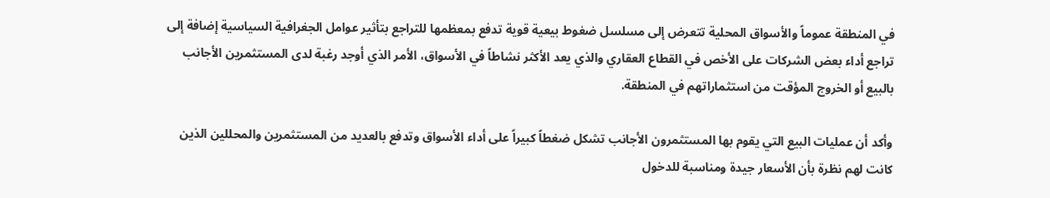في المنطقة عموماً والأسواق المحلية تتعرض إلى مسلسل ضغوط بيعية قوية تدفع بمعظمها للتراجع بتأثير عوامل الجغرافية السياسية إضافة إلى تراجع أداء بعض الشركات على الأخص في القطاع العقاري والذي يعد الأكثر نشاطاً في الأسواق، الأمر الذي أوجد رغبة لدى المستثمرين الأجانب بالبيع أو الخروج المؤقت من استثماراتهم في المنطقة.

وأكد أن عمليات البيع التي يقوم بها المستثمرون الأجانب تشكل ضغطاً كبيراً على أداء الأسواق وتدفع بالعديد من المستثمرين والمحللين الذين كانت لهم نظرة بأن الأسعار جيدة ومناسبة للدخول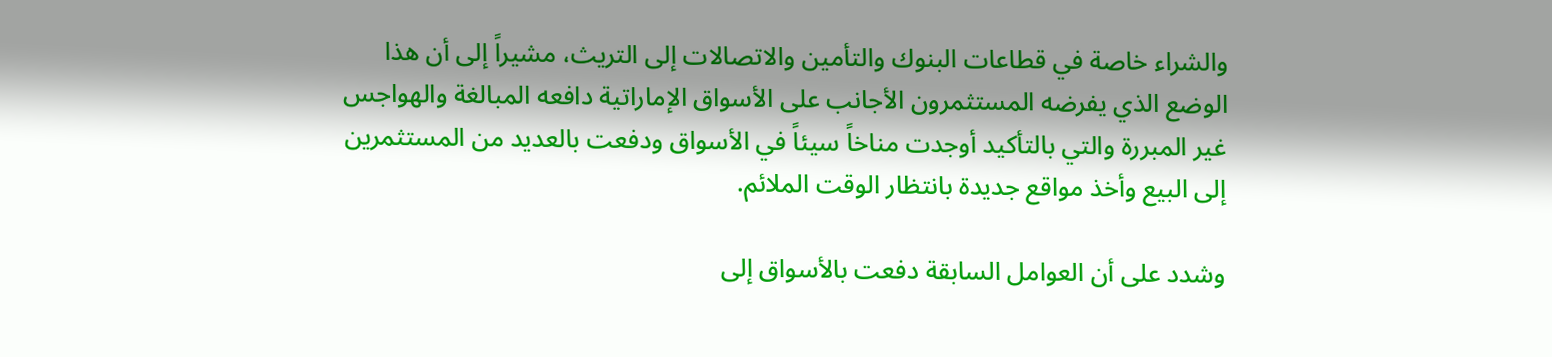والشراء خاصة في قطاعات البنوك والتأمين والاتصالات إلى التريث، مشيراً إلى أن هذا الوضع الذي يفرضه المستثمرون الأجانب على الأسواق الإماراتية دافعه المبالغة والهواجس غير المبررة والتي بالتأكيد أوجدت مناخاً سيئاً في الأسواق ودفعت بالعديد من المستثمرين إلى البيع وأخذ مواقع جديدة بانتظار الوقت الملائم.

وشدد على أن العوامل السابقة دفعت بالأسواق إلى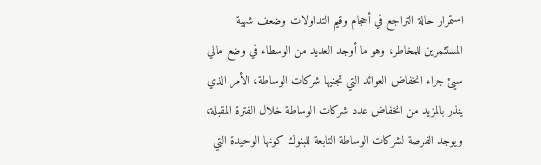استمرار حالة التراجع في أحجام وقيم التداولات وضعف شهية المستثمرين للمخاطر، وهو ما أوجد العديد من الوسطاء في وضع مالي سيئ جراء انخفاض العوائد التي تجنيها شركات الوساطة، الأمر الذي ينذر بالمزيد من انخفاض عدد شركات الوساطة خلال الفترة المقبلة، ويوجد الفرصة لشركات الوساطة التابعة للبنوك كونها الوحيدة التي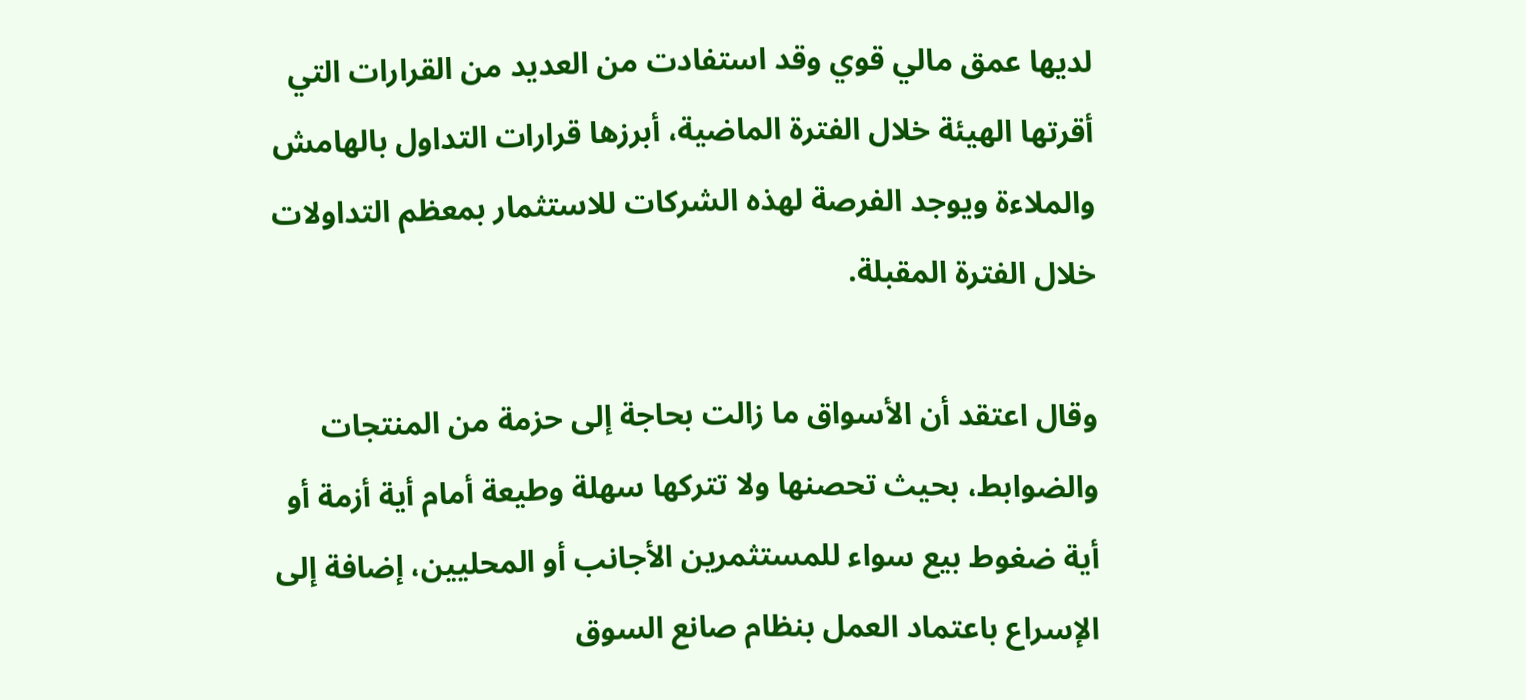لديها عمق مالي قوي وقد استفادت من العديد من القرارات التي أقرتها الهيئة خلال الفترة الماضية، أبرزها قرارات التداول بالهامش والملاءة ويوجد الفرصة لهذه الشركات للاستثمار بمعظم التداولات خلال الفترة المقبلة.

وقال اعتقد أن الأسواق ما زالت بحاجة إلى حزمة من المنتجات والضوابط، بحيث تحصنها ولا تتركها سهلة وطيعة أمام أية أزمة أو أية ضغوط بيع سواء للمستثمرين الأجانب أو المحليين، إضافة إلى الإسراع باعتماد العمل بنظام صانع السوق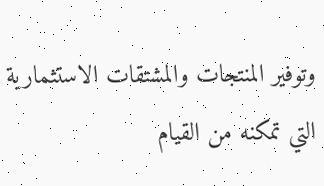وتوفير المنتجات والمشتقات الاستثمارية التي تمكنه من القيام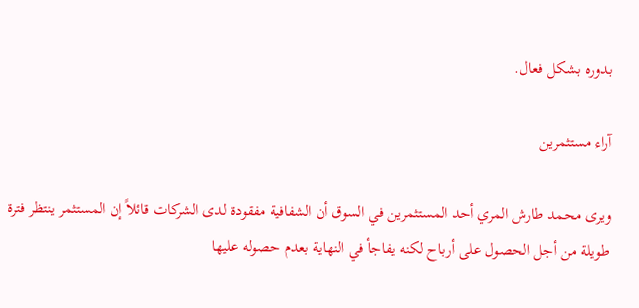بدوره بشكل فعال.

آراء مستثمرين

ويرى محمد طارش المري أحد المستثمرين في السوق أن الشفافية مفقودة لدى الشركات قائلاً إن المستثمر ينتظر فترة طويلة من أجل الحصول على أرباح لكنه يفاجأ في النهاية بعدم حصوله عليها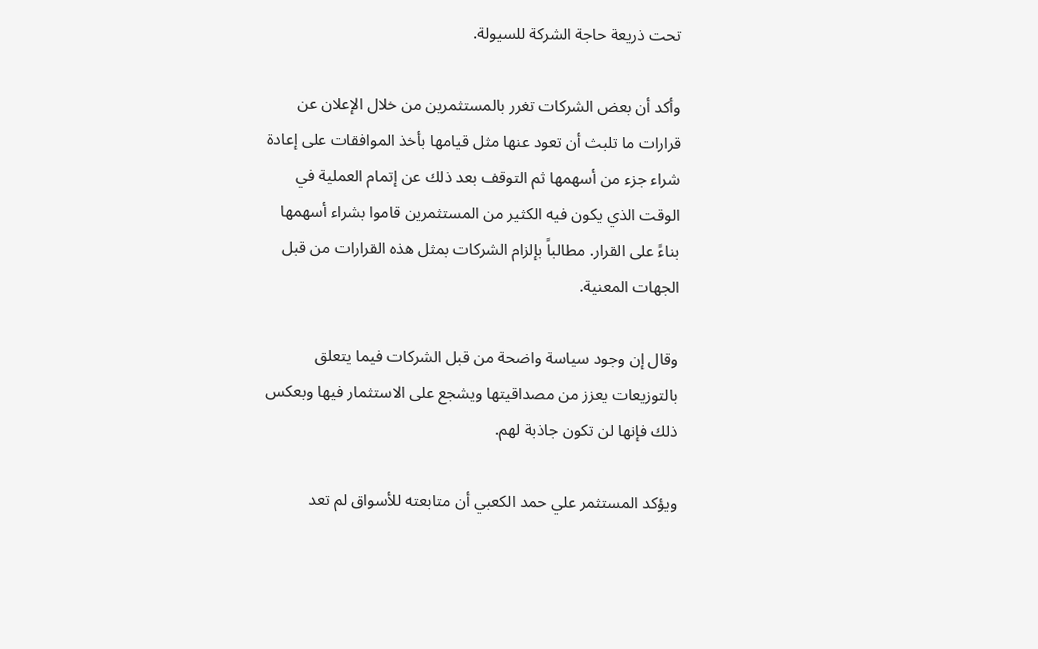تحت ذريعة حاجة الشركة للسيولة.

وأكد أن بعض الشركات تغرر بالمستثمرين من خلال الإعلان عن قرارات ما تلبث أن تعود عنها مثل قيامها بأخذ الموافقات على إعادة شراء جزء من أسهمها ثم التوقف بعد ذلك عن إتمام العملية في الوقت الذي يكون فيه الكثير من المستثمرين قاموا بشراء أسهمها بناءً على القرار. مطالباً بإلزام الشركات بمثل هذه القرارات من قبل الجهات المعنية.

وقال إن وجود سياسة واضحة من قبل الشركات فيما يتعلق بالتوزيعات يعزز من مصداقيتها ويشجع على الاستثمار فيها وبعكس ذلك فإنها لن تكون جاذبة لهم.

ويؤكد المستثمر علي حمد الكعبي أن متابعته للأسواق لم تعد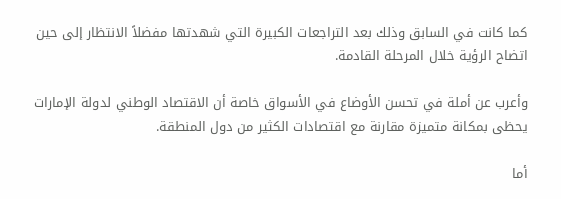كما كانت في السابق وذلك بعد التراجعات الكبيرة التي شهدتها مفضلاً الانتظار إلى حين اتضاح الرؤية خلال المرحلة القادمة.

وأعرب عن أملة في تحسن الأوضاع في الأسواق خاصة أن الاقتصاد الوطني لدولة الإمارات يحظى بمكانة متميزة مقارنة مع اقتصادات الكثير من دول المنطقة.

أما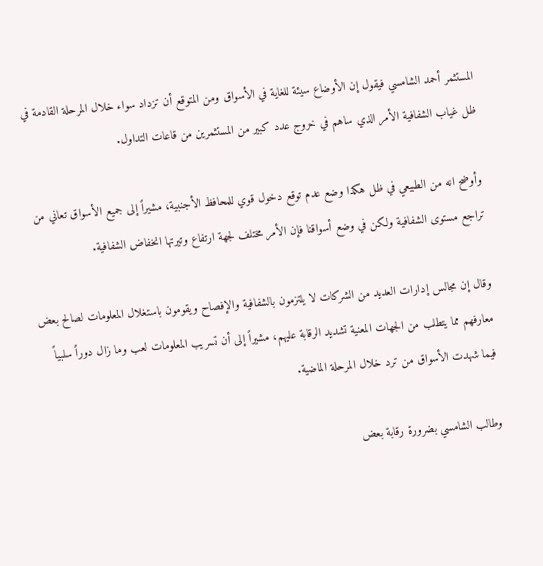المستثمر أحمد الشامسي فيقول إن الأوضاع سيئة للغاية في الأسواق ومن المتوقع أن تزداد سواء خلال المرحلة القادمة في ظل غياب الشفافية الأمر الذي ساهم في خروج عدد كبير من المستثمرين من قاعات التداول.

وأوضح انه من الطبيعي في ظل هكذا وضع عدم توقع دخول قوي للمحافظ الأجنبية، مشيراً إلى جميع الأسواق تعاني من تراجع مستوى الشفافية ولكن في وضع أسواقنا فإن الأمر مختلف لجهة ارتفاع وتيرتها انخفاض الشفافية.

وقال إن مجالس إدارات العديد من الشركات لا يلتزمون بالشفافية والإفصاح ويقومون باستغلال المعلومات لصالح بعض معارفهم مما يتطلب من الجهات المعنية تشديد الرقابة عليهم، مشيراً إلى أن تسريب المعلومات لعب وما زال دوراً سلبياً فيما شهدت الأسواق من ترد خلال المرحلة الماضية.

وطالب الشامسي بضرورة رقابة بعض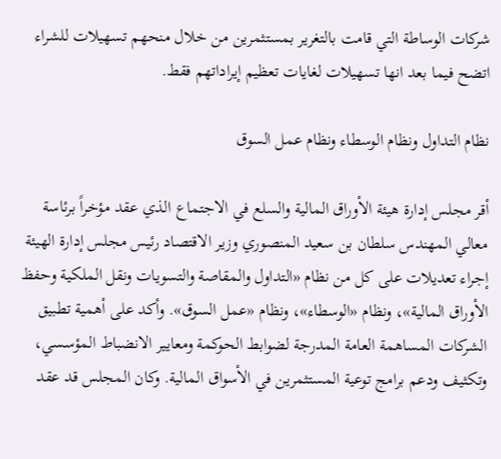شركات الوساطة التي قامت بالتغرير بمستثمرين من خلال منحهم تسهيلات للشراء اتضح فيما بعد انها تسهيلات لغايات تعظيم إيراداتهم فقط.

نظام التداول ونظام الوسطاء ونظام عمل السوق

أقر مجلس إدارة هيئة الأوراق المالية والسلع في الاجتماع الذي عقد مؤخراً برئاسة معالي المهندس سلطان بن سعيد المنصوري وزير الاقتصاد رئيس مجلس إدارة الهيئة إجراء تعديلات على كل من نظام «التداول والمقاصة والتسويات ونقل الملكية وحفظ الأوراق المالية»، ونظام «الوسطاء»، ونظام «عمل السوق». وأكد على أهمية تطبيق الشركات المساهمة العامة المدرجة لضوابط الحوكمة ومعايير الانضباط المؤسسي، وتكثيف ودعم برامج توعية المستثمرين في الأسواق المالية. وكان المجلس قد عقد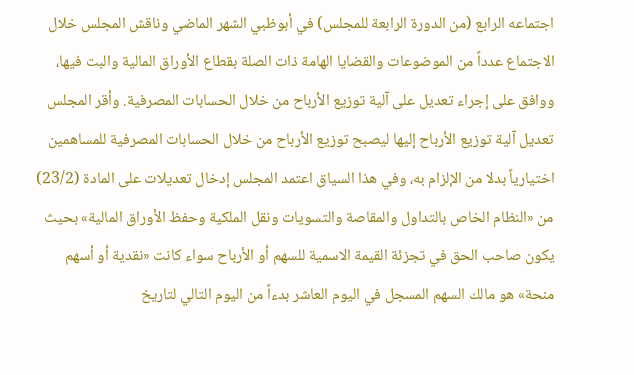اجتماعه الرابع (من الدورة الرابعة للمجلس) في أبوظبي الشهر الماضي وناقش المجلس خلال الاجتماع عدداً من الموضوعات والقضايا الهامة ذات الصلة بقطاع الأوراق المالية والبت فيها، ووافق على إجراء تعديل على آلية توزيع الأرباح من خلال الحسابات المصرفية. وأقر المجلس تعديل آلية توزيع الأرباح إليها ليصبح توزيع الأرباح من خلال الحسابات المصرفية للمساهمين اختيارياً بدلا من الإلزام به، وفي هذا السياق اعتمد المجلس إدخال تعديلات على المادة (23/2) من «النظام الخاص بالتداول والمقاصة والتسويات ونقل الملكية وحفظ الأوراق المالية» بحيث يكون صاحب الحق في تجزئة القيمة الاسمية للسهم أو الأرباح سواء كانت «نقدية أو أسهم منحة» هو مالك السهم المسجل في اليوم العاشر بدءاً من اليوم التالي لتاريخ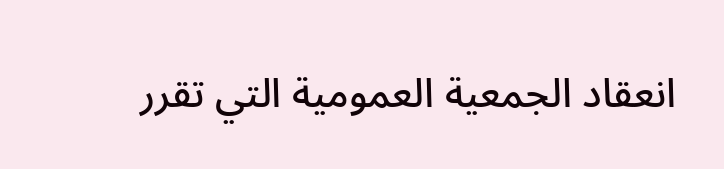انعقاد الجمعية العمومية التي تقرر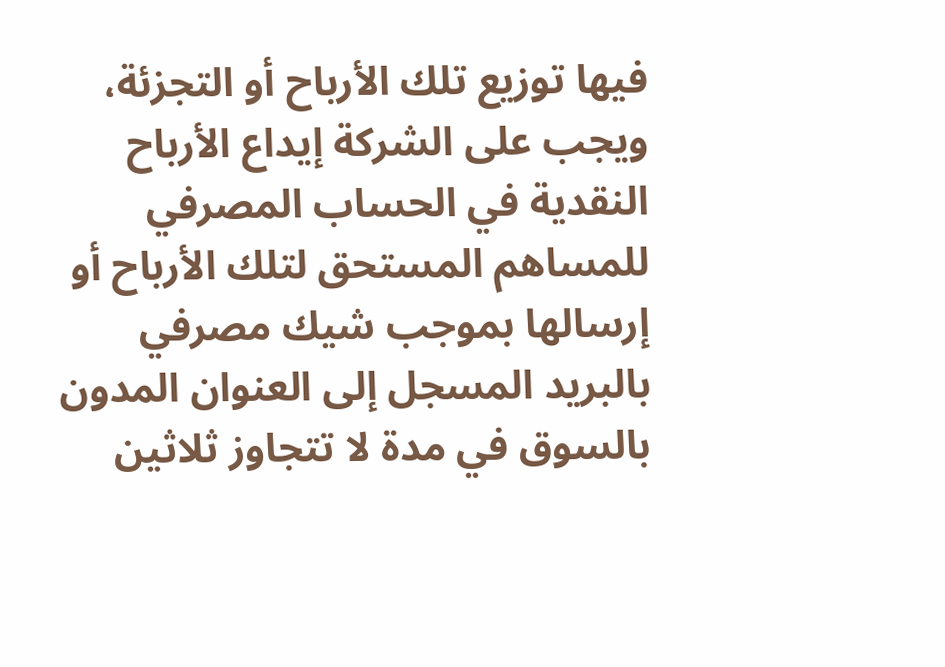فيها توزيع تلك الأرباح أو التجزئة، ويجب على الشركة إيداع الأرباح النقدية في الحساب المصرفي للمساهم المستحق لتلك الأرباح أو إرسالها بموجب شيك مصرفي بالبريد المسجل إلى العنوان المدون بالسوق في مدة لا تتجاوز ثلاثين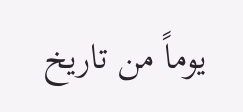يوماً من تاريخ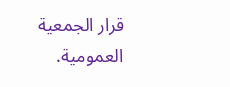قرار الجمعية العمومية.